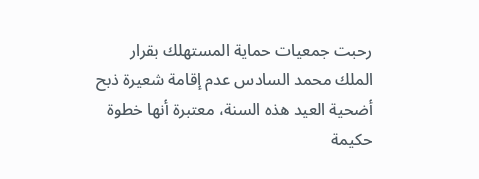رحبت جمعيات حماية المستهلك بقرار الملك محمد السادس عدم إقامة شعيرة ذبح أضحية العيد هذه السنة، معتبرة أنها خطوة حكيمة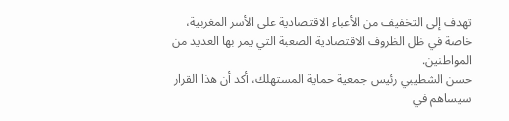تهدف إلى التخفيف من الأعباء الاقتصادية على الأسر المغربية، خاصة في ظل الظروف الاقتصادية الصعبة التي يمر بها العديد من المواطنين.
حسن الشطيبي رئيس جمعية حماية المستهلك، أكد أن هذا القرار سيساهم في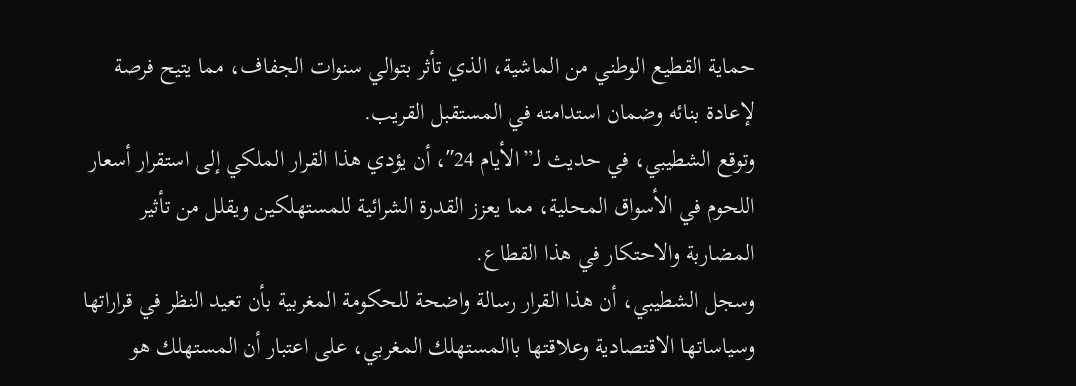حماية القطيع الوطني من الماشية، الذي تأثر بتوالي سنوات الجفاف، مما يتيح فرصة لإعادة بنائه وضمان استدامته في المستقبل القريب.
وتوقع الشطيبي، في حديث لـ”الأيام 24″، أن يؤدي هذا القرار الملكي إلى استقرار أسعار اللحوم في الأسواق المحلية، مما يعزز القدرة الشرائية للمستهلكين ويقلل من تأثير المضاربة والاحتكار في هذا القطاع.
وسجل الشطيبي، أن هذا القرار رسالة واضحة للحكومة المغربية بأن تعيد النظر في قراراتها وسياساتها الاقتصادية وعلاقتها باالمستهلك المغربي، على اعتبار أن المستهلك هو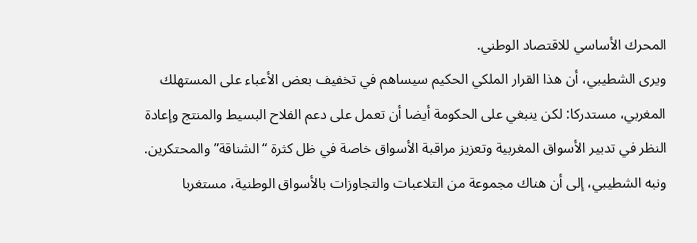المحرك الأساسي للاقتصاد الوطني.
ويرى الشطيبي، أن هذا القرار الملكي الحكيم سيساهم في تخفيف بعض الأعباء على المستهلك المغربي، مستدركا: لكن ينبغي على الحكومة أيضا أن تعمل على دعم الفلاح البسيط والمنتج وإعادة النظر في تدبير الأسواق المغربية وتعزيز مراقبة الأسواق خاصة في ظل كثرة “الشناقة” والمحتكرين.
ونبه الشطيبي، إلى أن هناك مجموعة من التلاعبات والتجاوزات بالأسواق الوطنية، مستغربا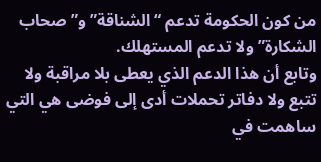من كون الحكومة تدعم “الشناقة” و”صحاب الشكارة” ولا تدعم المستهلك.
وتابع أن هذا الدعم الذي يعطى بلا مراقبة ولا تتبع ولا دفاتر تحملات أدى إلى فوضى هي التي ساهمت في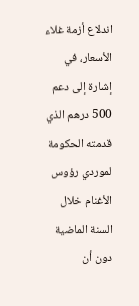اندلاع أزمة غلاء الأسعار، في إشارة إلى دعم 500 درهم الذي قدمته الحكومة لموردي رؤوس الأغنام خلال السنة الماضية دون أن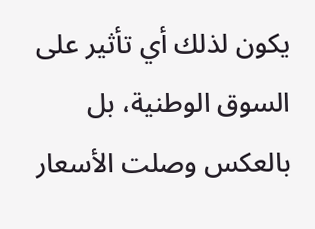يكون لذلك أي تأثير على السوق الوطنية، بل بالعكس وصلت الأسعار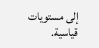إلى مستويات قياسية.